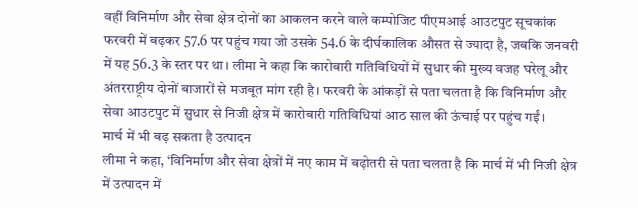वहीं विनिर्माण और सेवा क्षेत्र दोनों का आकलन करने वाले कम्पोजिट पीएमआई आउटपुट सूचकांक फरवरी में बढ़कर 57.6 पर पहुंच गया जो उसके 54.6 के दीर्घकालिक औसत से ज्यादा है, जबकि जनवरी में यह 56.3 के स्तर पर था। लीमा ने कहा कि कारोबारी गतिविधियों में सुधार की मुख्य वजह घरेलू और अंतरराष्ट्रीय दोनों बाजारों से मजबूत मांग रही है। फरवरी के आंकड़ों से पता चलता है कि विनिर्माण और सेवा आउटपुट में सुधार से निजी क्षेत्र में कारोबारी गतिविधियां आठ साल की ऊंचाई पर पहुंच गईं।
मार्च में भी बढ़ सकता है उत्पादन
लीमा ने कहा, ‘विनिर्माण और सेवा क्षेत्रों में नए काम में बढ़ोतरी से पता चलता है कि मार्च में भी निजी क्षेत्र में उत्पादन में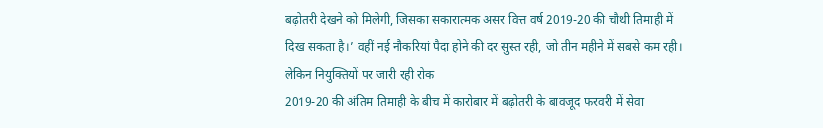बढ़ोतरी देखने को मिलेगी, जिसका सकारात्मक असर वित्त वर्ष 2019-20 की चौथी तिमाही में दिख सकता है।’ वहीं नई नौकरियां पैदा होने की दर सुस्त रही, जो तीन महीने में सबसे कम रही।
लेकिन नियुक्तियों पर जारी रही रोक
2019-20 की अंतिम तिमाही के बीच में कारोबार में बढ़ोतरी के बावजूद फरवरी में सेवा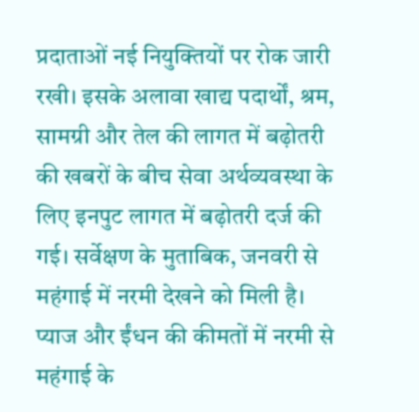प्रदाताओं नई नियुक्तियों पर रोक जारी रखी। इसके अलावा खाद्य पदार्थों, श्रम, सामग्री और तेल की लागत में बढ़ोतरी की खबरों के बीच सेवा अर्थव्यवस्था के लिए इनपुट लागत में बढ़ोतरी दर्ज की गई। सर्वेक्षण के मुताबिक, जनवरी से महंगाई में नरमी देखने को मिली है। प्याज और ईंधन की कीमतों में नरमी से महंगाई के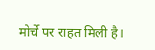मोर्चे पर राहत मिली है।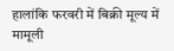हालांकि फरवरी में बिक्री मूल्य में मामूली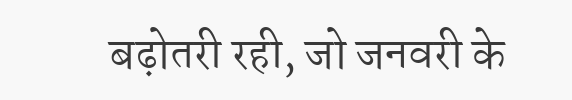बढ़ोतरी रही, जो जनवरी के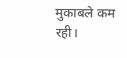मुकाबले कम रही।